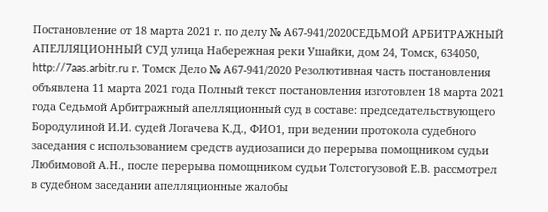Постановление от 18 марта 2021 г. по делу № А67-941/2020СЕДЬМОЙ АРБИТРАЖНЫЙ АПЕЛЛЯЦИОННЫЙ СУД улица Набережная реки Ушайки, дом 24, Томск, 634050, http://7aas.arbitr.ru г. Томск Дело № А67-941/2020 Резолютивная часть постановления объявлена 11 марта 2021 года Полный текст постановления изготовлен 18 марта 2021 года Седьмой Арбитражный апелляционный суд в составе: председательствующего Бородулиной И.И. судей Логачева К.Д., ФИО1, при ведении протокола судебного заседания с использованием средств аудиозаписи до перерыва помощником судьи Любимовой А.Н., после перерыва помощником судьи Толстогузовой Е.В. рассмотрел в судебном заседании апелляционные жалобы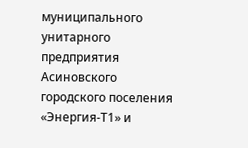муниципального унитарного предприятия Асиновского городского поселения «Энергия-Т1» и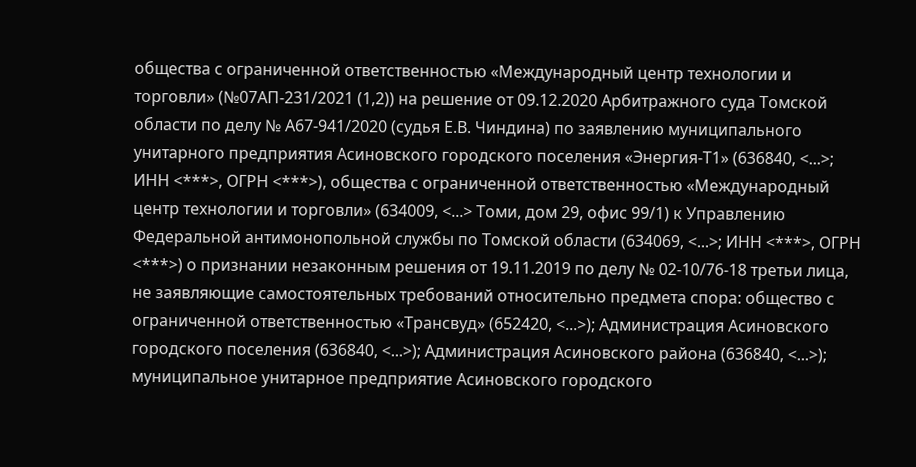общества с ограниченной ответственностью «Международный центр технологии и торговли» (№07АП-231/2021 (1,2)) на решение от 09.12.2020 Арбитражного суда Томской области по делу № А67-941/2020 (судья Е.В. Чиндина) по заявлению муниципального унитарного предприятия Асиновского городского поселения «Энергия-Т1» (636840, <...>; ИНН <***>, ОГРН <***>), общества с ограниченной ответственностью «Международный центр технологии и торговли» (634009, <...> Томи, дом 29, офис 99/1) к Управлению Федеральной антимонопольной службы по Томской области (634069, <...>; ИНН <***>, ОГРН <***>) о признании незаконным решения от 19.11.2019 по делу № 02-10/76-18 третьи лица, не заявляющие самостоятельных требований относительно предмета спора: общество с ограниченной ответственностью «Трансвуд» (652420, <...>); Администрация Асиновского городского поселения (636840, <...>); Администрация Асиновского района (636840, <...>); муниципальное унитарное предприятие Асиновского городского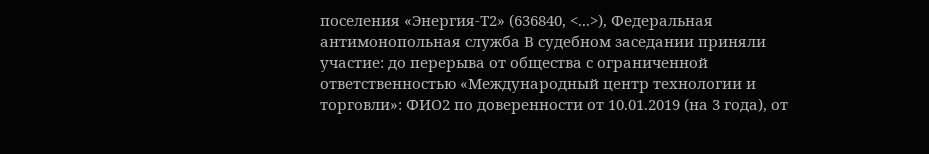поселения «Энергия-Т2» (636840, <...>), Федеральная антимонопольная служба В судебном заседании приняли участие: до перерыва от общества с ограниченной ответственностью «Международный центр технологии и торговли»: ФИО2 по доверенности от 10.01.2019 (на 3 года), от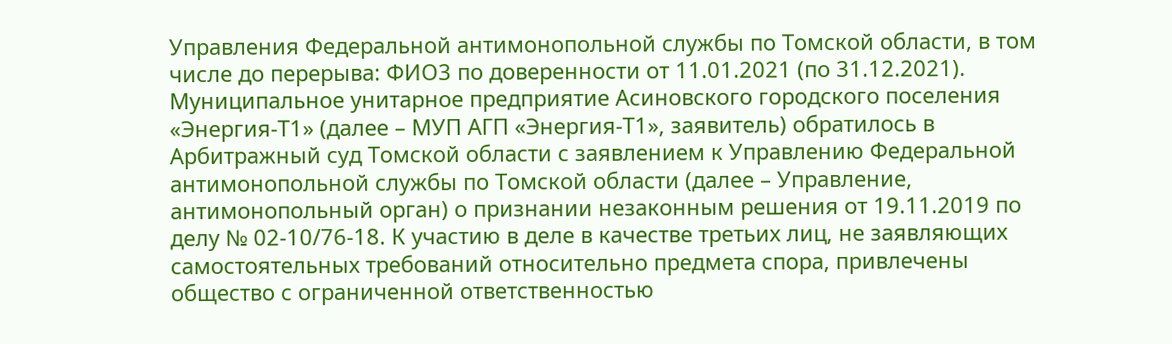Управления Федеральной антимонопольной службы по Томской области, в том числе до перерыва: ФИО3 по доверенности от 11.01.2021 (по 31.12.2021). Муниципальное унитарное предприятие Асиновского городского поселения «Энергия-Т1» (далее – МУП АГП «Энергия-Т1», заявитель) обратилось в Арбитражный суд Томской области с заявлением к Управлению Федеральной антимонопольной службы по Томской области (далее – Управление, антимонопольный орган) о признании незаконным решения от 19.11.2019 по делу № 02-10/76-18. К участию в деле в качестве третьих лиц, не заявляющих самостоятельных требований относительно предмета спора, привлечены общество с ограниченной ответственностью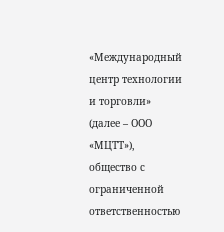«Международный центр технологии и торговли» (далее – ООО «МЦТТ»), общество с ограниченной ответственностью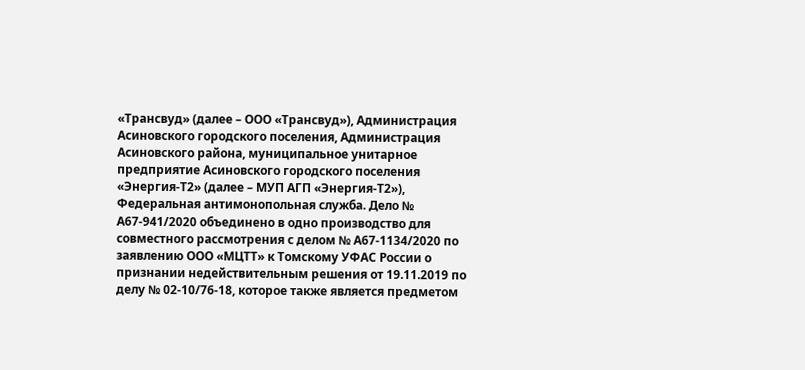«Трансвуд» (далее – ООО «Трансвуд»), Администрация Асиновского городского поселения, Администрация Асиновского района, муниципальное унитарное предприятие Асиновского городского поселения «Энергия-Т2» (далее – МУП АГП «Энергия-Т2»), Федеральная антимонопольная служба. Дело № А67-941/2020 объединено в одно производство для совместного рассмотрения с делом № А67-1134/2020 по заявлению ООО «МЦТТ» к Томскому УФАС России о признании недействительным решения от 19.11.2019 по делу № 02-10/76-18, которое также является предметом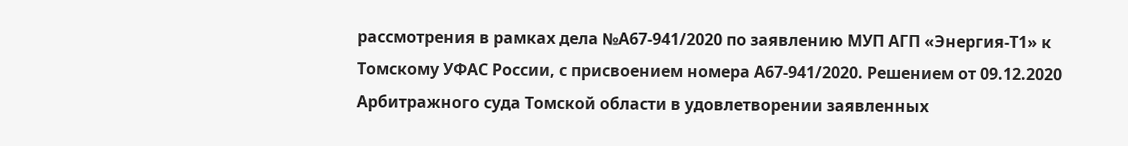рассмотрения в рамках дела №А67-941/2020 по заявлению МУП АГП «Энергия-Т1» к Томскому УФАС России, с присвоением номера А67-941/2020. Решением от 09.12.2020 Арбитражного суда Томской области в удовлетворении заявленных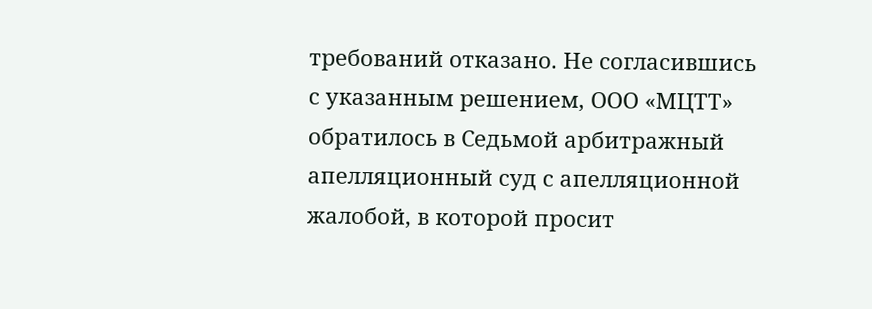требований отказано. Не согласившись с указанным решением, ООО «МЦТТ» обратилось в Седьмой арбитражный апелляционный суд с апелляционной жалобой, в которой просит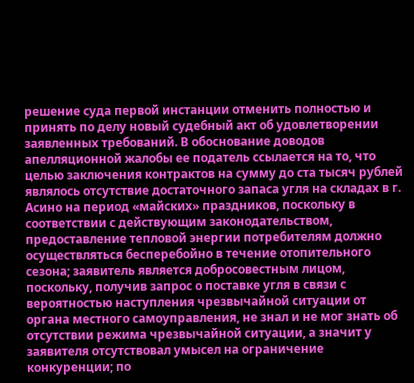решение суда первой инстанции отменить полностью и принять по делу новый судебный акт об удовлетворении заявленных требований. В обоснование доводов апелляционной жалобы ее податель ссылается на то, что целью заключения контрактов на сумму до ста тысяч рублей являлось отсутствие достаточного запаса угля на складах в г. Асино на период «майских» праздников, поскольку в соответствии с действующим законодательством, предоставление тепловой энергии потребителям должно осуществляться бесперебойно в течение отопительного сезона; заявитель является добросовестным лицом, поскольку, получив запрос о поставке угля в связи с вероятностью наступления чрезвычайной ситуации от органа местного самоуправления, не знал и не мог знать об отсутствии режима чрезвычайной ситуации, а значит у заявителя отсутствовал умысел на ограничение конкуренции; по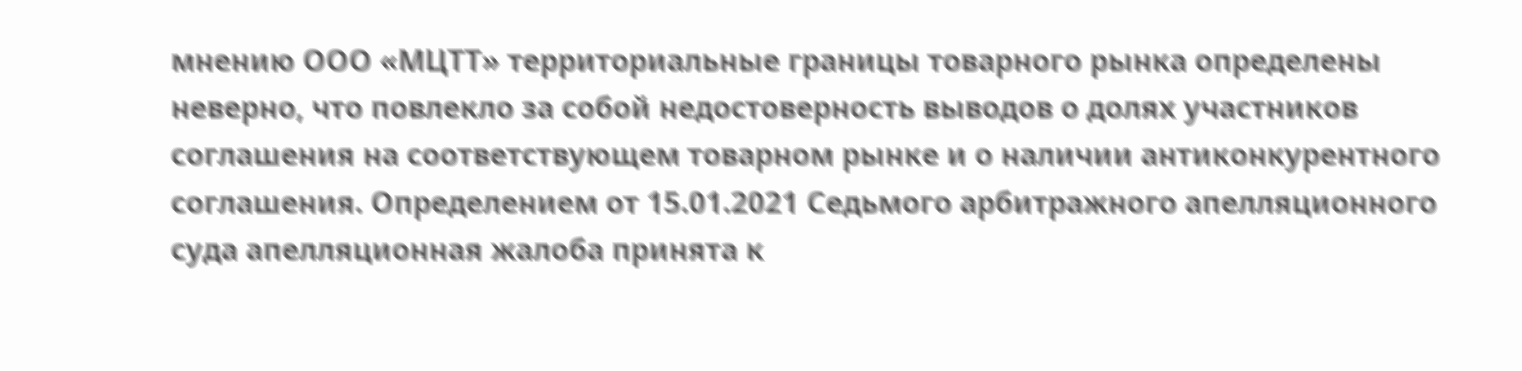мнению ООО «МЦТТ» территориальные границы товарного рынка определены неверно, что повлекло за собой недостоверность выводов о долях участников соглашения на соответствующем товарном рынке и о наличии антиконкурентного соглашения. Определением от 15.01.2021 Седьмого арбитражного апелляционного суда апелляционная жалоба принята к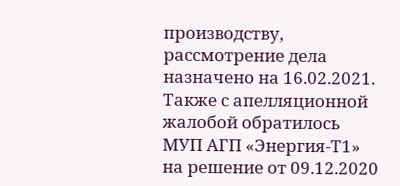производству, рассмотрение дела назначено на 16.02.2021. Также с апелляционной жалобой обратилось МУП АГП «Энергия-Т1» на решение от 09.12.2020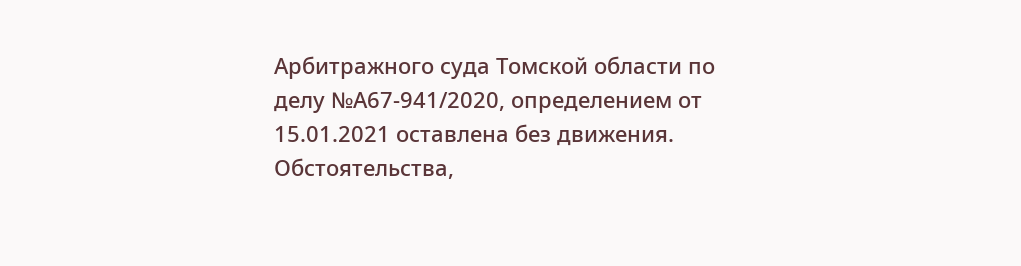Арбитражного суда Томской области по делу №А67-941/2020, определением от 15.01.2021 оставлена без движения. Обстоятельства,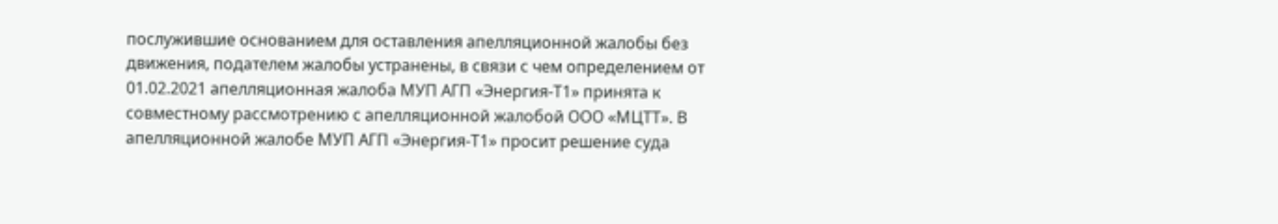послужившие основанием для оставления апелляционной жалобы без движения, подателем жалобы устранены, в связи с чем определением от 01.02.2021 апелляционная жалоба МУП АГП «Энергия-Т1» принята к совместному рассмотрению с апелляционной жалобой ООО «МЦТТ». В апелляционной жалобе МУП АГП «Энергия-Т1» просит решение суда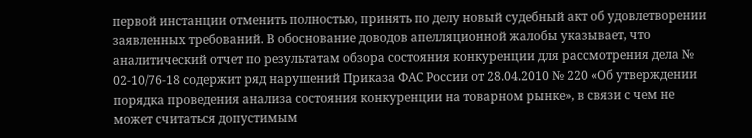первой инстанции отменить полностью, принять по делу новый судебный акт об удовлетворении заявленных требований. В обоснование доводов апелляционной жалобы указывает, что аналитический отчет по результатам обзора состояния конкуренции для рассмотрения дела № 02-10/76-18 содержит ряд нарушений Приказа ФАС России от 28.04.2010 № 220 «Об утверждении порядка проведения анализа состояния конкуренции на товарном рынке», в связи с чем не может считаться допустимым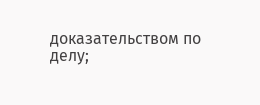доказательством по делу;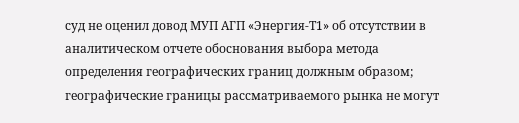суд не оценил довод МУП АГП «Энергия-Т1» об отсутствии в аналитическом отчете обоснования выбора метода определения географических границ должным образом; географические границы рассматриваемого рынка не могут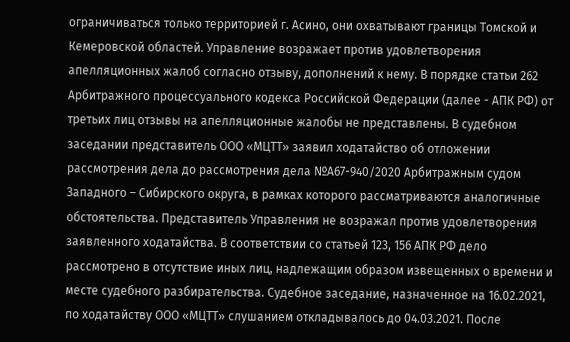ограничиваться только территорией г. Асино, они охватывают границы Томской и Кемеровской областей. Управление возражает против удовлетворения апелляционных жалоб согласно отзыву, дополнений к нему. В порядке статьи 262 Арбитражного процессуального кодекса Российской Федерации (далее - АПК РФ) от третьих лиц отзывы на апелляционные жалобы не представлены. В судебном заседании представитель ООО «МЦТТ» заявил ходатайство об отложении рассмотрения дела до рассмотрения дела №А67-940/2020 Арбитражным судом Западного – Сибирского округа, в рамках которого рассматриваются аналогичные обстоятельства. Представитель Управления не возражал против удовлетворения заявленного ходатайства. В соответствии со статьей 123, 156 АПК РФ дело рассмотрено в отсутствие иных лиц, надлежащим образом извещенных о времени и месте судебного разбирательства. Судебное заседание, назначенное на 16.02.2021, по ходатайству ООО «МЦТТ» слушанием откладывалось до 04.03.2021. После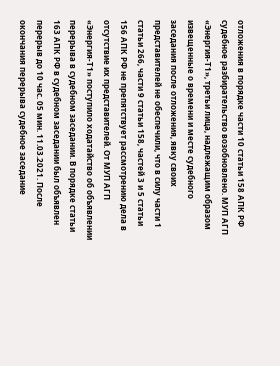отложения в порядке части 10 статьи 158 АПК РФ судебное разбирательство возобновлено. МУП АГП «Энергия-Т1», третьи лица, надлежащим образом извещенные о времени и месте судебного заседания после отложения, явку своих представителей не обеспечили, что в силу части 1 статьи 266, части 9 статьи 158, частей 3 и 5 статьи 156 АПК РФ не препятствует рассмотрению дела в отсутствие их представителей. От МУП АГП «Энергия-Т1» поступило ходатайство об объявлении перерыва в судебном заседании. В порядке статьи 163 АПК РФ в судебном заседании был объявлен перерыв до 10 час. 05 мин. 11.03.2021. После окончания перерыва судебное заседание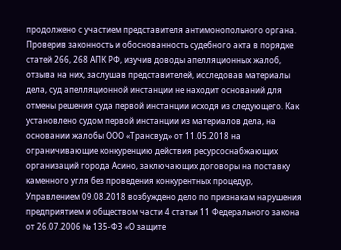продолжено с участием представителя антимонопольного органа. Проверив законность и обоснованность судебного акта в порядке статей 266, 268 АПК РФ, изучив доводы апелляционных жалоб, отзыва на них, заслушав представителей, исследовав материалы дела, суд апелляционной инстанции не находит оснований для отмены решения суда первой инстанции исходя из следующего. Как установлено судом первой инстанции из материалов дела, на основании жалобы ООО «Трансвуд» от 11.05.2018 на ограничивающие конкуренцию действия ресурсоснабжающих организаций города Асино, заключающих договоры на поставку каменного угля без проведения конкурентных процедур, Управлением 09.08.2018 возбуждено дело по признакам нарушения предприятием и обществом части 4 статьи 11 Федерального закона от 26.07.2006 № 135-ФЗ «О защите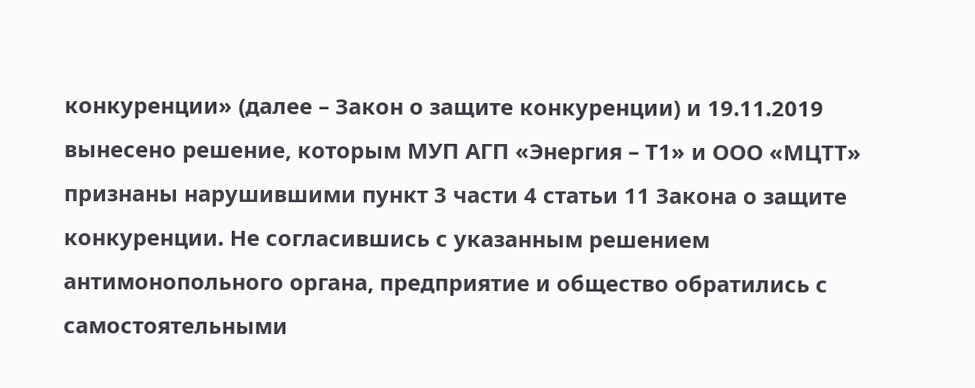конкуренции» (далее – Закон о защите конкуренции) и 19.11.2019 вынесено решение, которым МУП АГП «Энергия – Т1» и ООО «МЦТТ» признаны нарушившими пункт 3 части 4 статьи 11 Закона о защите конкуренции. Не согласившись с указанным решением антимонопольного органа, предприятие и общество обратились с самостоятельными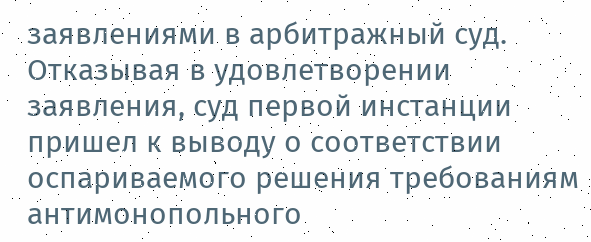заявлениями в арбитражный суд. Отказывая в удовлетворении заявления, суд первой инстанции пришел к выводу о соответствии оспариваемого решения требованиям антимонопольного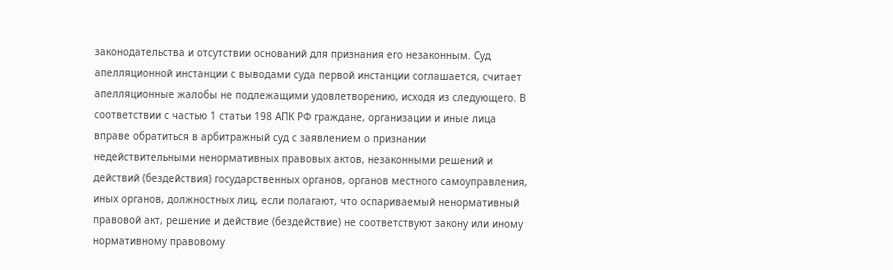законодательства и отсутствии оснований для признания его незаконным. Суд апелляционной инстанции с выводами суда первой инстанции соглашается, считает апелляционные жалобы не подлежащими удовлетворению, исходя из следующего. В соответствии с частью 1 статьи 198 АПК РФ граждане, организации и иные лица вправе обратиться в арбитражный суд с заявлением о признании недействительными ненормативных правовых актов, незаконными решений и действий (бездействия) государственных органов, органов местного самоуправления, иных органов, должностных лиц, если полагают, что оспариваемый ненормативный правовой акт, решение и действие (бездействие) не соответствуют закону или иному нормативному правовому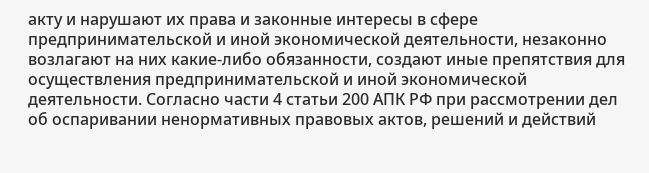акту и нарушают их права и законные интересы в сфере предпринимательской и иной экономической деятельности, незаконно возлагают на них какие-либо обязанности, создают иные препятствия для осуществления предпринимательской и иной экономической деятельности. Согласно части 4 статьи 200 АПК РФ при рассмотрении дел об оспаривании ненормативных правовых актов, решений и действий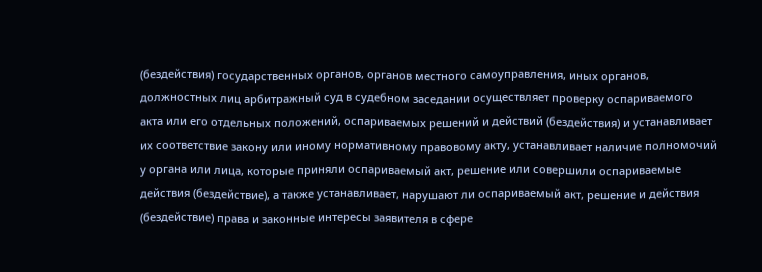(бездействия) государственных органов, органов местного самоуправления, иных органов, должностных лиц арбитражный суд в судебном заседании осуществляет проверку оспариваемого акта или его отдельных положений, оспариваемых решений и действий (бездействия) и устанавливает их соответствие закону или иному нормативному правовому акту, устанавливает наличие полномочий у органа или лица, которые приняли оспариваемый акт, решение или совершили оспариваемые действия (бездействие), а также устанавливает, нарушают ли оспариваемый акт, решение и действия (бездействие) права и законные интересы заявителя в сфере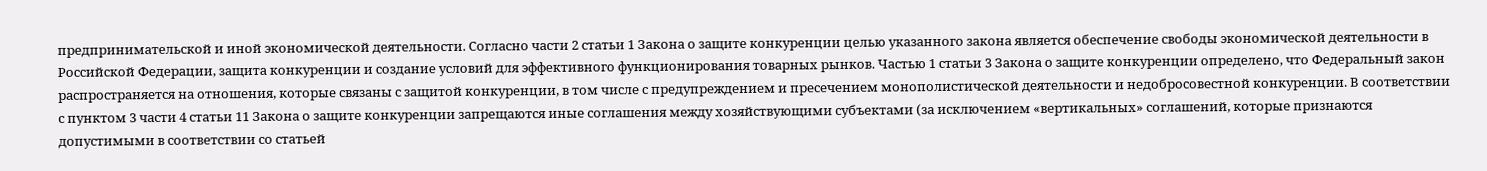предпринимательской и иной экономической деятельности. Согласно части 2 статьи 1 Закона о защите конкуренции целью указанного закона является обеспечение свободы экономической деятельности в Российской Федерации, защита конкуренции и создание условий для эффективного функционирования товарных рынков. Частью 1 статьи 3 Закона о защите конкуренции определено, что Федеральный закон распространяется на отношения, которые связаны с защитой конкуренции, в том числе с предупреждением и пресечением монополистической деятельности и недобросовестной конкуренции. В соответствии с пунктом 3 части 4 статьи 11 Закона о защите конкуренции запрещаются иные соглашения между хозяйствующими субъектами (за исключением «вертикальных» соглашений, которые признаются допустимыми в соответствии со статьей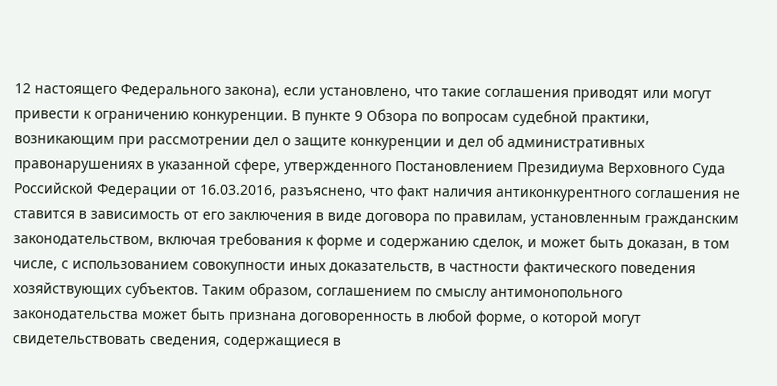12 настоящего Федерального закона), если установлено, что такие соглашения приводят или могут привести к ограничению конкуренции. В пункте 9 Обзора по вопросам судебной практики, возникающим при рассмотрении дел о защите конкуренции и дел об административных правонарушениях в указанной сфере, утвержденного Постановлением Президиума Верховного Суда Российской Федерации от 16.03.2016, разъяснено, что факт наличия антиконкурентного соглашения не ставится в зависимость от его заключения в виде договора по правилам, установленным гражданским законодательством, включая требования к форме и содержанию сделок, и может быть доказан, в том числе, с использованием совокупности иных доказательств, в частности фактического поведения хозяйствующих субъектов. Таким образом, соглашением по смыслу антимонопольного законодательства может быть признана договоренность в любой форме, о которой могут свидетельствовать сведения, содержащиеся в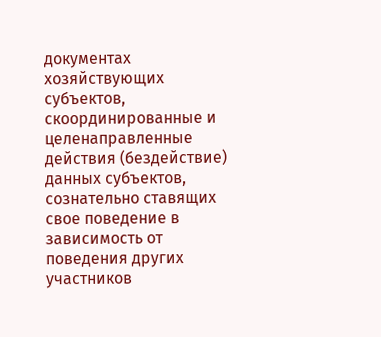документах хозяйствующих субъектов, скоординированные и целенаправленные действия (бездействие) данных субъектов, сознательно ставящих свое поведение в зависимость от поведения других участников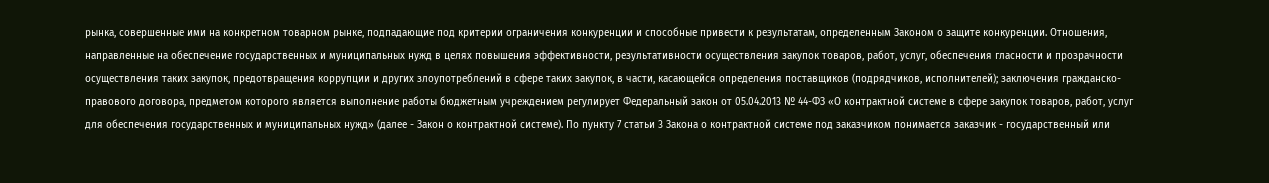рынка, совершенные ими на конкретном товарном рынке, подпадающие под критерии ограничения конкуренции и способные привести к результатам, определенным Законом о защите конкуренции. Отношения, направленные на обеспечение государственных и муниципальных нужд в целях повышения эффективности, результативности осуществления закупок товаров, работ, услуг, обеспечения гласности и прозрачности осуществления таких закупок, предотвращения коррупции и других злоупотреблений в сфере таких закупок, в части, касающейся определения поставщиков (подрядчиков, исполнителей); заключения гражданско-правового договора, предметом которого является выполнение работы бюджетным учреждением регулирует Федеральный закон от 05.04.2013 № 44-ФЗ «О контрактной системе в сфере закупок товаров, работ, услуг для обеспечения государственных и муниципальных нужд» (далее - Закон о контрактной системе). По пункту 7 статьи 3 Закона о контрактной системе под заказчиком понимается заказчик - государственный или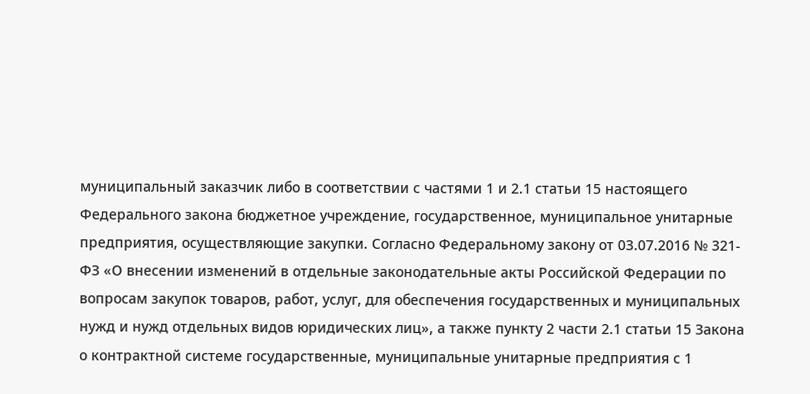муниципальный заказчик либо в соответствии с частями 1 и 2.1 статьи 15 настоящего Федерального закона бюджетное учреждение, государственное, муниципальное унитарные предприятия, осуществляющие закупки. Согласно Федеральному закону от 03.07.2016 № 321-ФЗ «О внесении изменений в отдельные законодательные акты Российской Федерации по вопросам закупок товаров, работ, услуг, для обеспечения государственных и муниципальных нужд и нужд отдельных видов юридических лиц», а также пункту 2 части 2.1 статьи 15 Закона о контрактной системе государственные, муниципальные унитарные предприятия с 1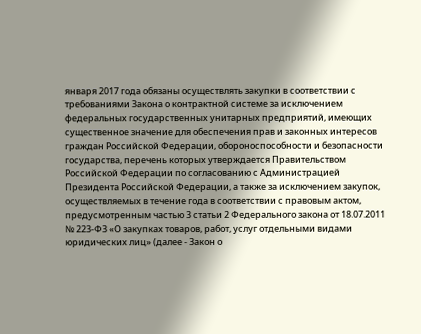января 2017 года обязаны осуществлять закупки в соответствии с требованиями Закона о контрактной системе за исключением федеральных государственных унитарных предприятий, имеющих существенное значение для обеспечения прав и законных интересов граждан Российской Федерации, обороноспособности и безопасности государства, перечень которых утверждается Правительством Российской Федерации по согласованию с Администрацией Президента Российской Федерации, а также за исключением закупок, осуществляемых в течение года в соответствии с правовым актом, предусмотренным частью 3 статьи 2 Федерального закона от 18.07.2011 № 223-ФЗ «О закупках товаров, работ, услуг отдельными видами юридических лиц» (далее - Закон о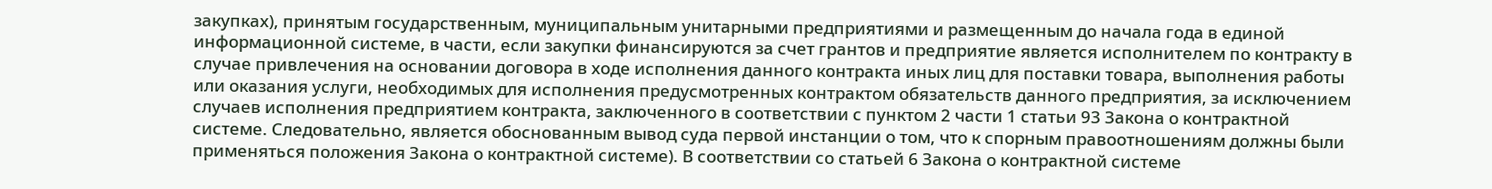закупках), принятым государственным, муниципальным унитарными предприятиями и размещенным до начала года в единой информационной системе, в части, если закупки финансируются за счет грантов и предприятие является исполнителем по контракту в случае привлечения на основании договора в ходе исполнения данного контракта иных лиц для поставки товара, выполнения работы или оказания услуги, необходимых для исполнения предусмотренных контрактом обязательств данного предприятия, за исключением случаев исполнения предприятием контракта, заключенного в соответствии с пунктом 2 части 1 статьи 93 Закона о контрактной системе. Следовательно, является обоснованным вывод суда первой инстанции о том, что к спорным правоотношениям должны были применяться положения Закона о контрактной системе). В соответствии со статьей 6 Закона о контрактной системе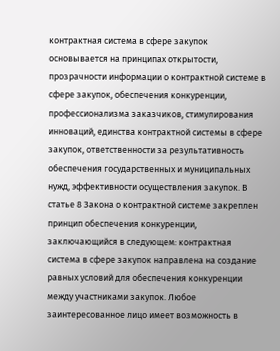контрактная система в сфере закупок основывается на принципах открытости, прозрачности информации о контрактной системе в сфере закупок, обеспечения конкуренции, профессионализма заказчиков, стимулирования инноваций, единства контрактной системы в сфере закупок, ответственности за результативность обеспечения государственных и муниципальных нужд, эффективности осуществления закупок. В статье 8 Закона о контрактной системе закреплен принцип обеспечения конкуренции, заключающийся в следующем: контрактная система в сфере закупок направлена на создание равных условий для обеспечения конкуренции между участниками закупок. Любое заинтересованное лицо имеет возможность в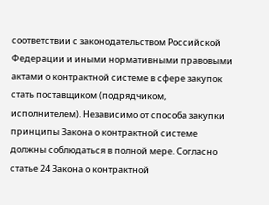соответствии с законодательством Российской Федерации и иными нормативными правовыми актами о контрактной системе в сфере закупок стать поставщиком (подрядчиком, исполнителем). Независимо от способа закупки принципы Закона о контрактной системе должны соблюдаться в полной мере. Согласно статье 24 Закона о контрактной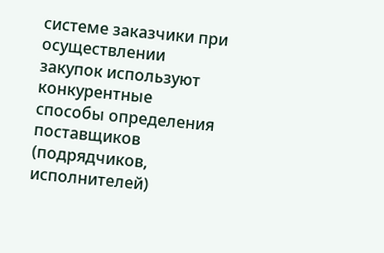системе заказчики при осуществлении закупок используют конкурентные способы определения поставщиков (подрядчиков, исполнителей)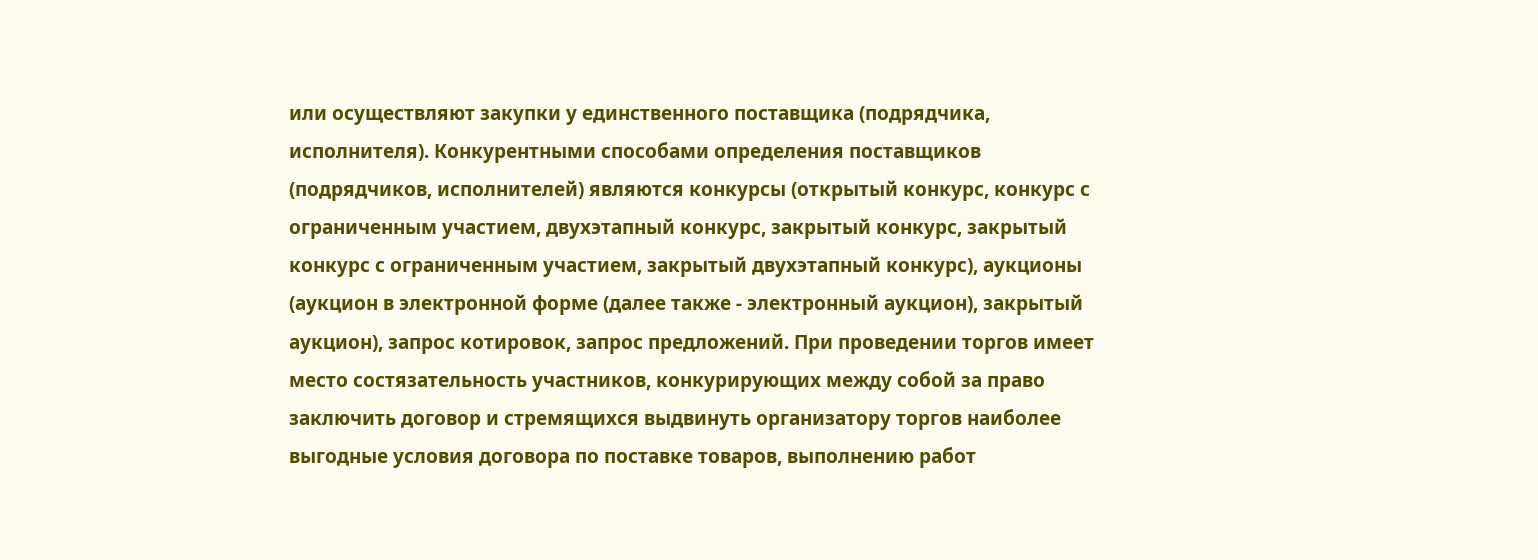или осуществляют закупки у единственного поставщика (подрядчика, исполнителя). Конкурентными способами определения поставщиков (подрядчиков, исполнителей) являются конкурсы (открытый конкурс, конкурс с ограниченным участием, двухэтапный конкурс, закрытый конкурс, закрытый конкурс с ограниченным участием, закрытый двухэтапный конкурс), аукционы (аукцион в электронной форме (далее также - электронный аукцион), закрытый аукцион), запрос котировок, запрос предложений. При проведении торгов имеет место состязательность участников, конкурирующих между собой за право заключить договор и стремящихся выдвинуть организатору торгов наиболее выгодные условия договора по поставке товаров, выполнению работ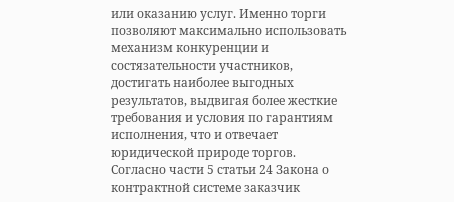или оказанию услуг. Именно торги позволяют максимально использовать механизм конкуренции и состязательности участников, достигать наиболее выгодных результатов, выдвигая более жесткие требования и условия по гарантиям исполнения, что и отвечает юридической природе торгов. Согласно части 5 статьи 24 Закона о контрактной системе заказчик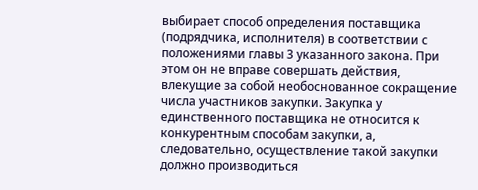выбирает способ определения поставщика (подрядчика, исполнителя) в соответствии с положениями главы 3 указанного закона. При этом он не вправе совершать действия, влекущие за собой необоснованное сокращение числа участников закупки. Закупка у единственного поставщика не относится к конкурентным способам закупки, а, следовательно, осуществление такой закупки должно производиться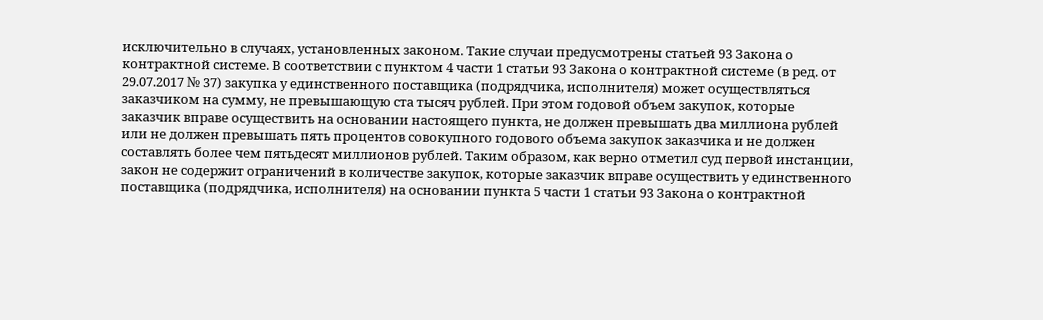исключительно в случаях, установленных законом. Такие случаи предусмотрены статьей 93 Закона о контрактной системе. В соответствии с пунктом 4 части 1 статьи 93 Закона о контрактной системе (в ред. от 29.07.2017 № 37) закупка у единственного поставщика (подрядчика, исполнителя) может осуществляться заказчиком на сумму, не превышающую ста тысяч рублей. При этом годовой объем закупок, которые заказчик вправе осуществить на основании настоящего пункта, не должен превышать два миллиона рублей или не должен превышать пять процентов совокупного годового объема закупок заказчика и не должен составлять более чем пятьдесят миллионов рублей. Таким образом, как верно отметил суд первой инстанции, закон не содержит ограничений в количестве закупок, которые заказчик вправе осуществить у единственного поставщика (подрядчика, исполнителя) на основании пункта 5 части 1 статьи 93 Закона о контрактной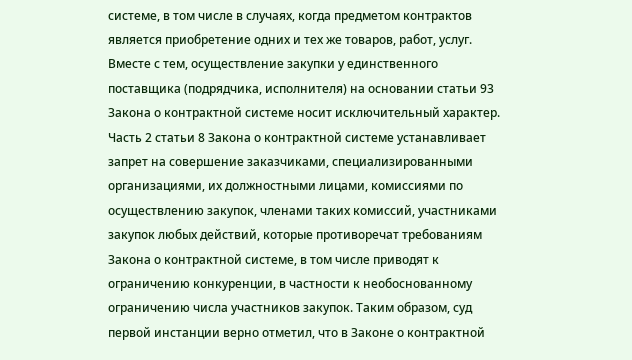системе, в том числе в случаях, когда предметом контрактов является приобретение одних и тех же товаров, работ, услуг. Вместе с тем, осуществление закупки у единственного поставщика (подрядчика, исполнителя) на основании статьи 93 Закона о контрактной системе носит исключительный характер. Часть 2 статьи 8 Закона о контрактной системе устанавливает запрет на совершение заказчиками, специализированными организациями, их должностными лицами, комиссиями по осуществлению закупок, членами таких комиссий, участниками закупок любых действий, которые противоречат требованиям Закона о контрактной системе, в том числе приводят к ограничению конкуренции, в частности к необоснованному ограничению числа участников закупок. Таким образом, суд первой инстанции верно отметил, что в Законе о контрактной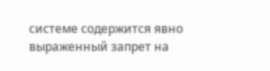системе содержится явно выраженный запрет на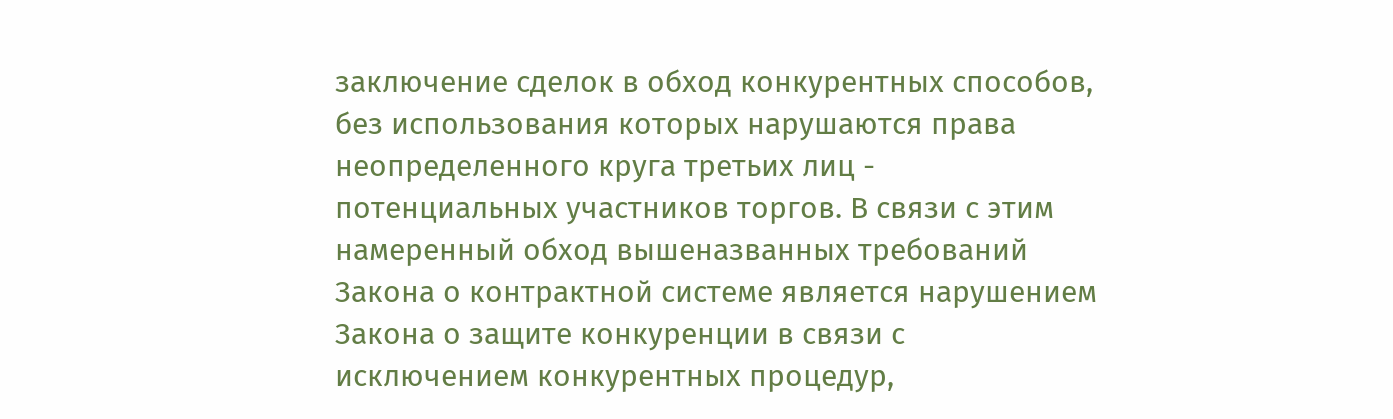заключение сделок в обход конкурентных способов, без использования которых нарушаются права неопределенного круга третьих лиц - потенциальных участников торгов. В связи с этим намеренный обход вышеназванных требований Закона о контрактной системе является нарушением Закона о защите конкуренции в связи с исключением конкурентных процедур,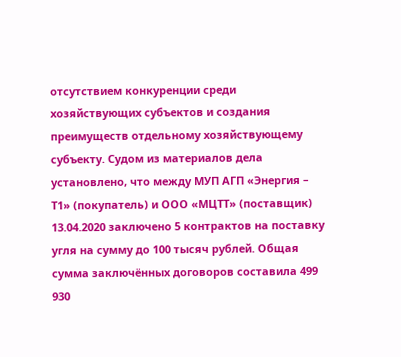отсутствием конкуренции среди хозяйствующих субъектов и создания преимуществ отдельному хозяйствующему субъекту. Судом из материалов дела установлено, что между МУП АГП «Энергия – Т1» (покупатель) и ООО «МЦТТ» (поставщик) 13.04.2020 заключено 5 контрактов на поставку угля на сумму до 100 тысяч рублей. Общая сумма заключённых договоров составила 499 930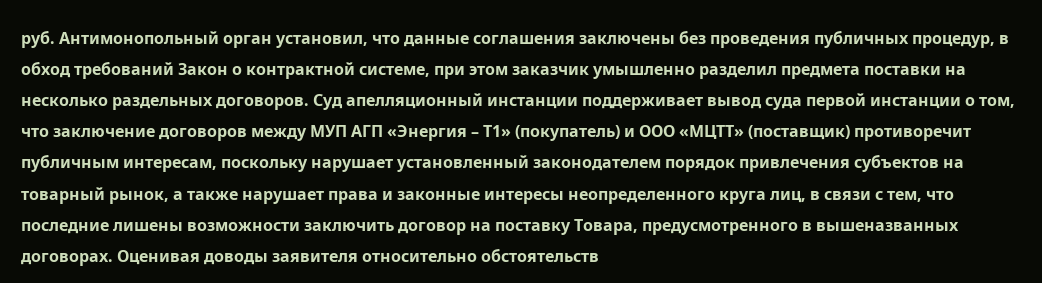руб. Антимонопольный орган установил, что данные соглашения заключены без проведения публичных процедур, в обход требований Закон о контрактной системе, при этом заказчик умышленно разделил предмета поставки на несколько раздельных договоров. Суд апелляционный инстанции поддерживает вывод суда первой инстанции о том, что заключение договоров между МУП АГП «Энергия – Т1» (покупатель) и ООО «МЦТТ» (поставщик) противоречит публичным интересам, поскольку нарушает установленный законодателем порядок привлечения субъектов на товарный рынок, а также нарушает права и законные интересы неопределенного круга лиц, в связи с тем, что последние лишены возможности заключить договор на поставку Товара, предусмотренного в вышеназванных договорах. Оценивая доводы заявителя относительно обстоятельств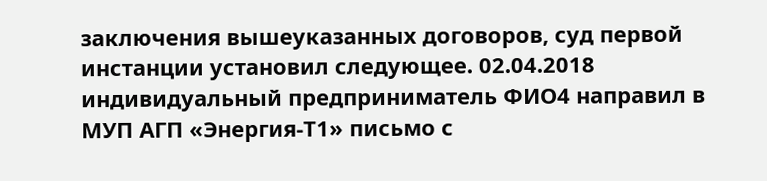заключения вышеуказанных договоров, суд первой инстанции установил следующее. 02.04.2018 индивидуальный предприниматель ФИО4 направил в МУП АГП «Энергия-Т1» письмо с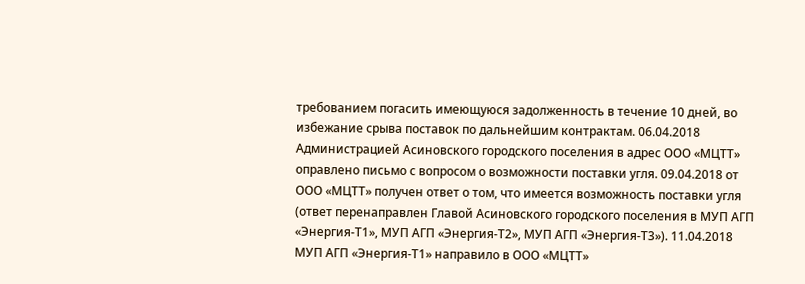требованием погасить имеющуюся задолженность в течение 10 дней, во избежание срыва поставок по дальнейшим контрактам. 06.04.2018 Администрацией Асиновского городского поселения в адрес ООО «МЦТТ» оправлено письмо с вопросом о возможности поставки угля. 09.04.2018 от ООО «МЦТТ» получен ответ о том, что имеется возможность поставки угля (ответ перенаправлен Главой Асиновского городского поселения в МУП АГП «Энергия-Т1», МУП АГП «Энергия-Т2», МУП АГП «Энергия-Т3»). 11.04.2018 МУП АГП «Энергия-Т1» направило в ООО «МЦТТ»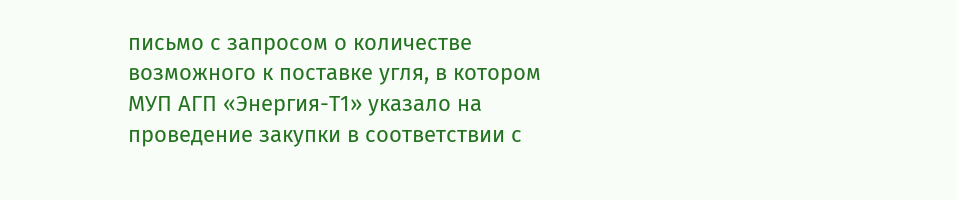письмо с запросом о количестве возможного к поставке угля, в котором МУП АГП «Энергия-Т1» указало на проведение закупки в соответствии с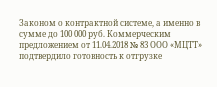Законом о контрактной системе, а именно в сумме до 100 000 руб. Коммерческим предложением от 11.04.2018 № 83 ООО «МЦТТ» подтвердило готовность к отгрузке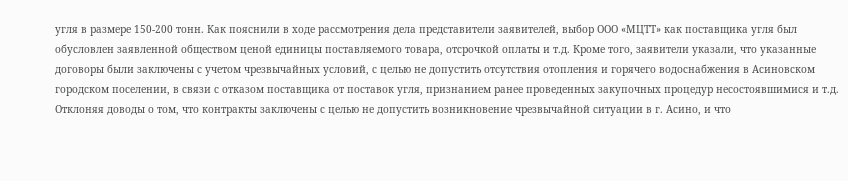угля в размере 150-200 тонн. Как пояснили в ходе рассмотрения дела представители заявителей, выбор ООО «МЦТТ» как поставщика угля был обусловлен заявленной обществом ценой единицы поставляемого товара, отсрочкой оплаты и т.д. Кроме того, заявители указали, что указанные договоры были заключены с учетом чрезвычайных условий, с целью не допустить отсутствия отопления и горячего водоснабжения в Асиновском городском поселении, в связи с отказом поставщика от поставок угля, признанием ранее проведенных закупочных процедур несостоявшимися и т.д. Отклоняя доводы о том, что контракты заключены с целью не допустить возникновение чрезвычайной ситуации в г. Асино, и что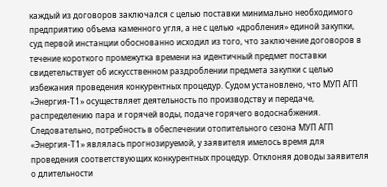каждый из договоров заключался с целью поставки минимально необходимого предприятию объема каменного угля, а не с целью «дробления» единой закупки, суд первой инстанции обоснованно исходил из того, что заключение договоров в течение короткого промежутка времени на идентичный предмет поставки свидетельствует об искусственном раздроблении предмета закупки с целью избежания проведения конкурентных процедур. Судом установлено, что МУП АГП «Энергия-Т1» осуществляет деятельность по производству и передаче, распределению пара и горячей воды, подаче горячего водоснабжения. Следовательно, потребность в обеспечении отопительного сезона МУП АГП «Энергия-Т1» являлась прогнозируемой, у заявителя имелось время для проведения соответствующих конкурентных процедур. Отклоняя доводы заявителя о длительности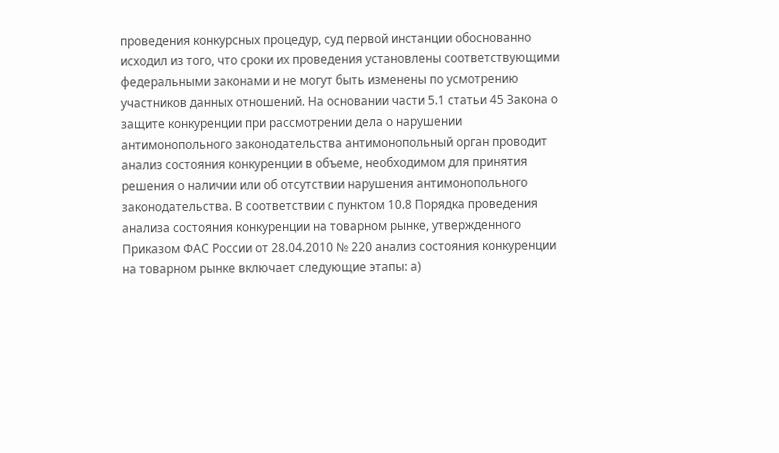проведения конкурсных процедур, суд первой инстанции обоснованно исходил из того, что сроки их проведения установлены соответствующими федеральными законами и не могут быть изменены по усмотрению участников данных отношений. На основании части 5.1 статьи 45 Закона о защите конкуренции при рассмотрении дела о нарушении антимонопольного законодательства антимонопольный орган проводит анализ состояния конкуренции в объеме, необходимом для принятия решения о наличии или об отсутствии нарушения антимонопольного законодательства. В соответствии с пунктом 10.8 Порядка проведения анализа состояния конкуренции на товарном рынке, утвержденного Приказом ФАС России от 28.04.2010 № 220 анализ состояния конкуренции на товарном рынке включает следующие этапы: а)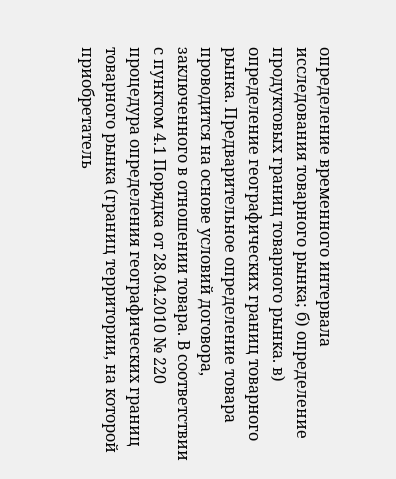определение временного интервала исследования товарного рынка; б) определение продуктовых границ товарного рынка. в) определение географических границ товарного рынка. Предварительное определение товара проводится на основе условий договора, заключенного в отношении товара. В соответствии с пунктом 4.1 Порядка от 28.04.2010 № 220 процедура определения географических границ товарного рынка (границ территории, на которой приобретатель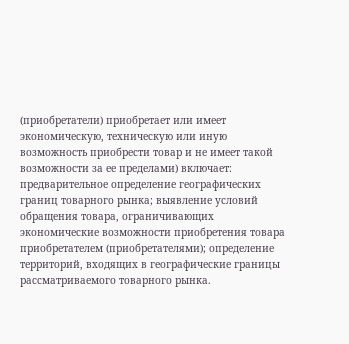(приобретатели) приобретает или имеет экономическую, техническую или иную возможность приобрести товар и не имеет такой возможности за ее пределами) включает: предварительное определение географических границ товарного рынка; выявление условий обращения товара, ограничивающих экономические возможности приобретения товара приобретателем (приобретателями); определение территорий, входящих в географические границы рассматриваемого товарного рынка.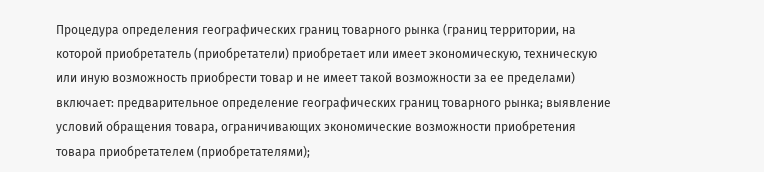Процедура определения географических границ товарного рынка (границ территории, на которой приобретатель (приобретатели) приобретает или имеет экономическую, техническую или иную возможность приобрести товар и не имеет такой возможности за ее пределами) включает: предварительное определение географических границ товарного рынка; выявление условий обращения товара, ограничивающих экономические возможности приобретения товара приобретателем (приобретателями);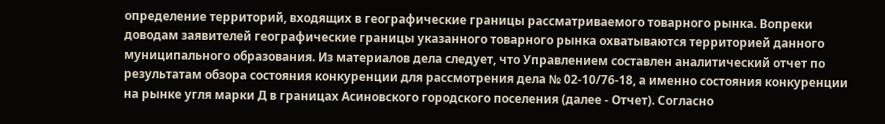определение территорий, входящих в географические границы рассматриваемого товарного рынка. Вопреки доводам заявителей географические границы указанного товарного рынка охватываются территорией данного муниципального образования. Из материалов дела следует, что Управлением составлен аналитический отчет по результатам обзора состояния конкуренции для рассмотрения дела № 02-10/76-18, а именно состояния конкуренции на рынке угля марки Д в границах Асиновского городского поселения (далее - Отчет). Согласно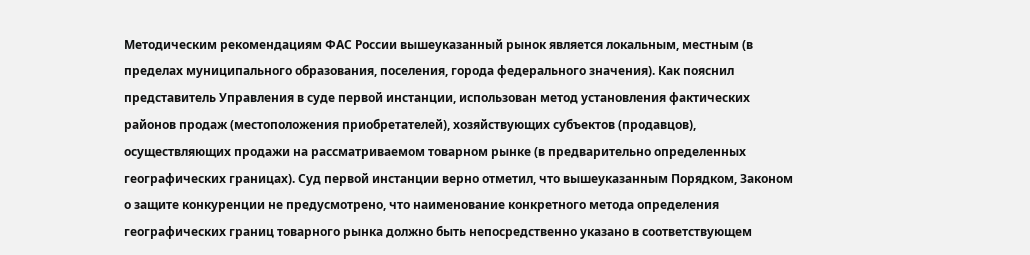Методическим рекомендациям ФАС России вышеуказанный рынок является локальным, местным (в пределах муниципального образования, поселения, города федерального значения). Как пояснил представитель Управления в суде первой инстанции, использован метод установления фактических районов продаж (местоположения приобретателей), хозяйствующих субъектов (продавцов), осуществляющих продажи на рассматриваемом товарном рынке (в предварительно определенных географических границах). Суд первой инстанции верно отметил, что вышеуказанным Порядком, Законом о защите конкуренции не предусмотрено, что наименование конкретного метода определения географических границ товарного рынка должно быть непосредственно указано в соответствующем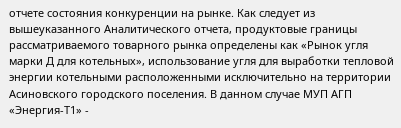отчете состояния конкуренции на рынке. Как следует из вышеуказанного Аналитического отчета, продуктовые границы рассматриваемого товарного рынка определены как «Рынок угля марки Д для котельных», использование угля для выработки тепловой энергии котельными расположенными исключительно на территории Асиновского городского поселения. В данном случае МУП АГП «Энергия-Т1» -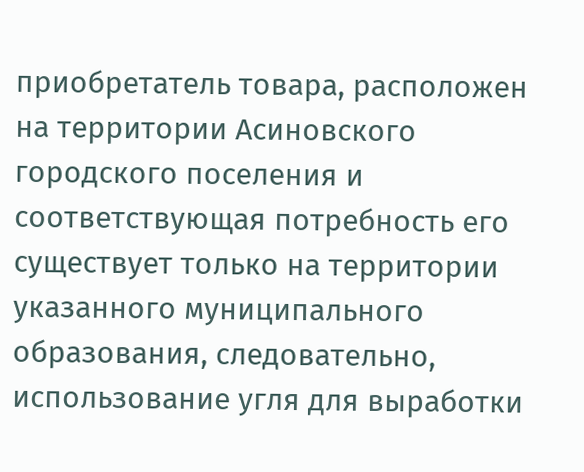приобретатель товара, расположен на территории Асиновского городского поселения и соответствующая потребность его существует только на территории указанного муниципального образования, следовательно, использование угля для выработки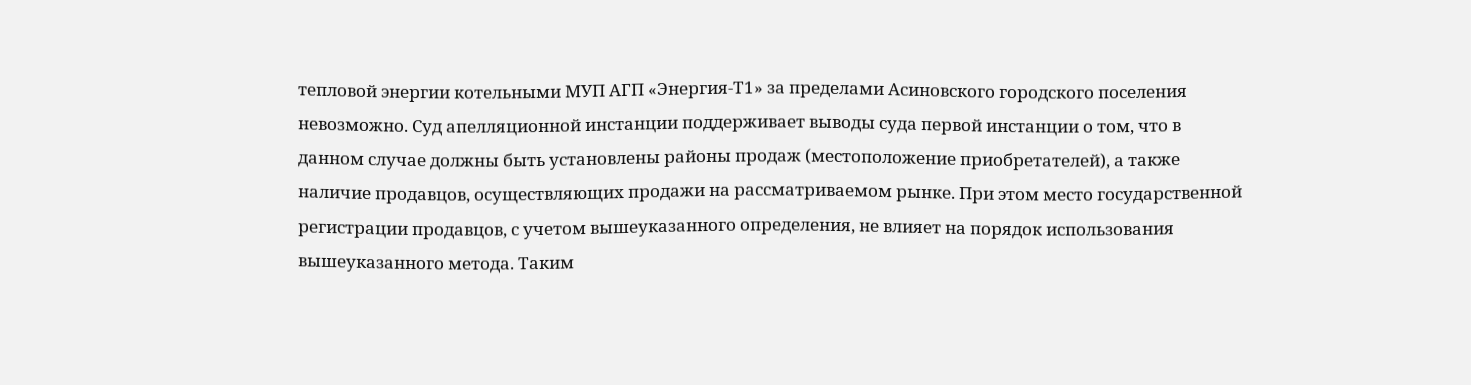тепловой энергии котельными МУП АГП «Энергия-Т1» за пределами Асиновского городского поселения невозможно. Суд апелляционной инстанции поддерживает выводы суда первой инстанции о том, что в данном случае должны быть установлены районы продаж (местоположение приобретателей), а также наличие продавцов, осуществляющих продажи на рассматриваемом рынке. При этом место государственной регистрации продавцов, с учетом вышеуказанного определения, не влияет на порядок использования вышеуказанного метода. Таким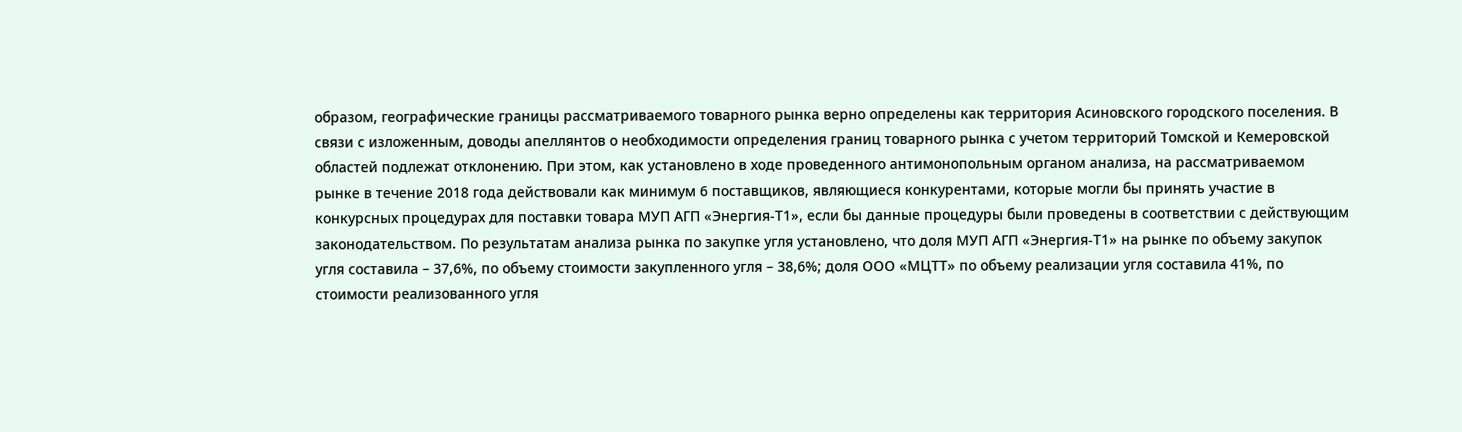образом, географические границы рассматриваемого товарного рынка верно определены как территория Асиновского городского поселения. В связи с изложенным, доводы апеллянтов о необходимости определения границ товарного рынка с учетом территорий Томской и Кемеровской областей подлежат отклонению. При этом, как установлено в ходе проведенного антимонопольным органом анализа, на рассматриваемом рынке в течение 2018 года действовали как минимум 6 поставщиков, являющиеся конкурентами, которые могли бы принять участие в конкурсных процедурах для поставки товара МУП АГП «Энергия-Т1», если бы данные процедуры были проведены в соответствии с действующим законодательством. По результатам анализа рынка по закупке угля установлено, что доля МУП АГП «Энергия-Т1» на рынке по объему закупок угля составила – 37,6%, по объему стоимости закупленного угля – 38,6%; доля ООО «МЦТТ» по объему реализации угля составила 41%, по стоимости реализованного угля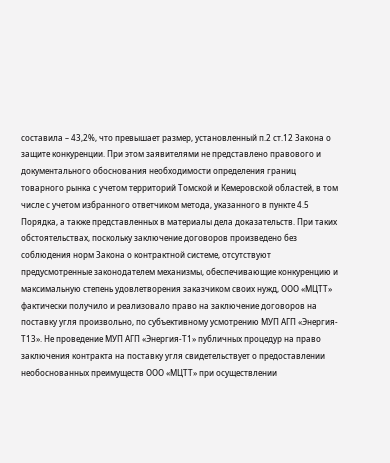составила – 43,2%, что превышает размер, установленный п.2 ст.12 Закона о защите конкуренции. При этом заявителями не представлено правового и документального обоснования необходимости определения границ товарного рынка с учетом территорий Томской и Кемеровской областей, в том числе с учетом избранного ответчиком метода, указанного в пункте 4.5 Порядка, а также представленных в материалы дела доказательств. При таких обстоятельствах, поскольку заключение договоров произведено без соблюдения норм Закона о контрактной системе, отсутствуют предусмотренные законодателем механизмы, обеспечивающие конкуренцию и максимальную степень удовлетворения заказчиком своих нужд, ООО «МЦТТ» фактически получило и реализовало право на заключение договоров на поставку угля произвольно, по субъективному усмотрению МУП АГП «Энергия-Т13». Не проведение МУП АГП «Энергия-Т1» публичных процедур на право заключения контракта на поставку угля свидетельствует о предоставлении необоснованных преимуществ ООО «МЦТТ» при осуществлении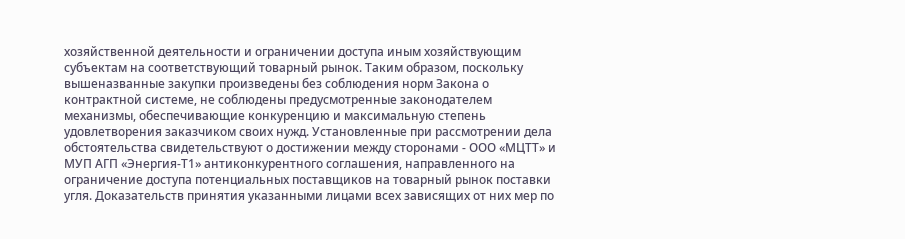хозяйственной деятельности и ограничении доступа иным хозяйствующим субъектам на соответствующий товарный рынок. Таким образом, поскольку вышеназванные закупки произведены без соблюдения норм Закона о контрактной системе, не соблюдены предусмотренные законодателем механизмы, обеспечивающие конкуренцию и максимальную степень удовлетворения заказчиком своих нужд. Установленные при рассмотрении дела обстоятельства свидетельствуют о достижении между сторонами - ООО «МЦТТ» и МУП АГП «Энергия-Т1» антиконкурентного соглашения, направленного на ограничение доступа потенциальных поставщиков на товарный рынок поставки угля. Доказательств принятия указанными лицами всех зависящих от них мер по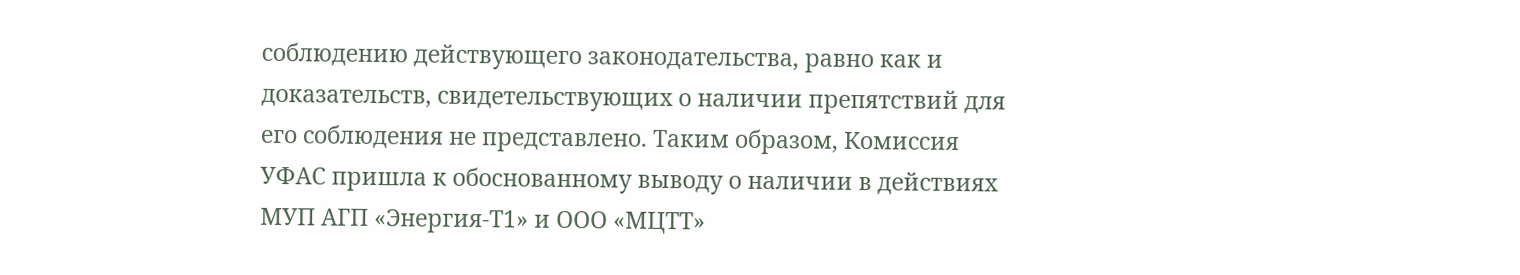соблюдению действующего законодательства, равно как и доказательств, свидетельствующих о наличии препятствий для его соблюдения не представлено. Таким образом, Комиссия УФАС пришла к обоснованному выводу о наличии в действиях МУП АГП «Энергия-Т1» и ООО «МЦТТ»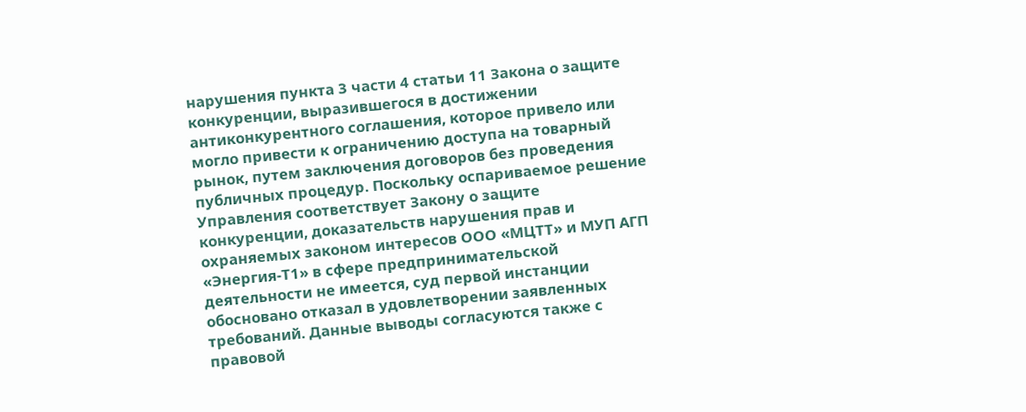нарушения пункта 3 части 4 статьи 11 Закона о защите конкуренции, выразившегося в достижении антиконкурентного соглашения, которое привело или могло привести к ограничению доступа на товарный рынок, путем заключения договоров без проведения публичных процедур. Поскольку оспариваемое решение Управления соответствует Закону о защите конкуренции, доказательств нарушения прав и охраняемых законом интересов ООО «МЦТТ» и МУП АГП «Энергия-Т1» в сфере предпринимательской деятельности не имеется, суд первой инстанции обосновано отказал в удовлетворении заявленных требований. Данные выводы согласуются также с правовой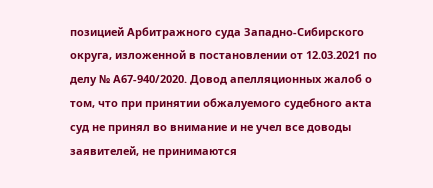позицией Арбитражного суда Западно-Сибирского округа, изложенной в постановлении от 12.03.2021 по делу № А67-940/2020. Довод апелляционных жалоб о том, что при принятии обжалуемого судебного акта суд не принял во внимание и не учел все доводы заявителей, не принимаются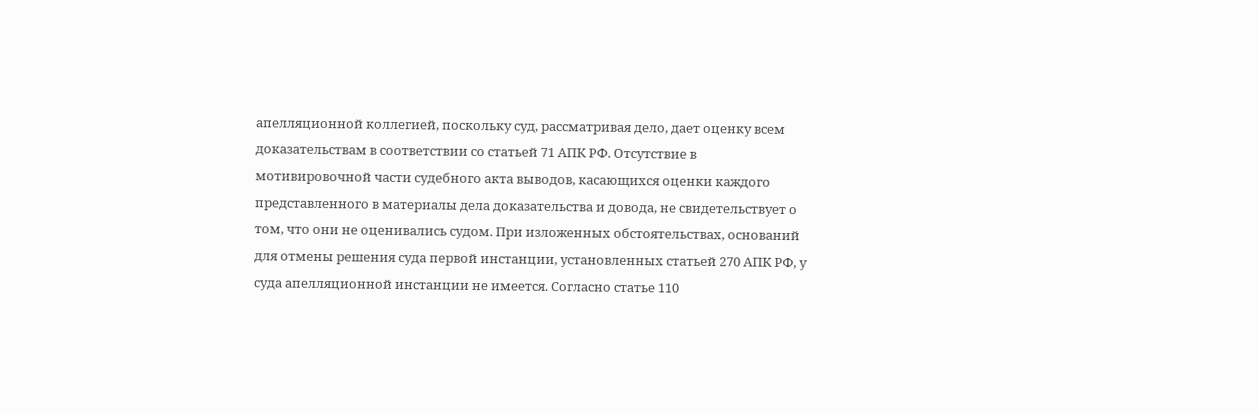апелляционной коллегией, поскольку суд, рассматривая дело, дает оценку всем доказательствам в соответствии со статьей 71 АПК РФ. Отсутствие в мотивировочной части судебного акта выводов, касающихся оценки каждого представленного в материалы дела доказательства и довода, не свидетельствует о том, что они не оценивались судом. При изложенных обстоятельствах, оснований для отмены решения суда первой инстанции, установленных статьей 270 АПК РФ, у суда апелляционной инстанции не имеется. Согласно статье 110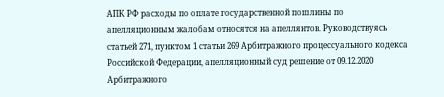АПК РФ расходы по оплате государственной пошлины по апелляционным жалобам относятся на апеллянтов. Руководствуясь статьей 271, пунктом 1 статьи 269 Арбитражного процессуального кодекса Российской Федерации, апелляционный суд решение от 09.12.2020 Арбитражного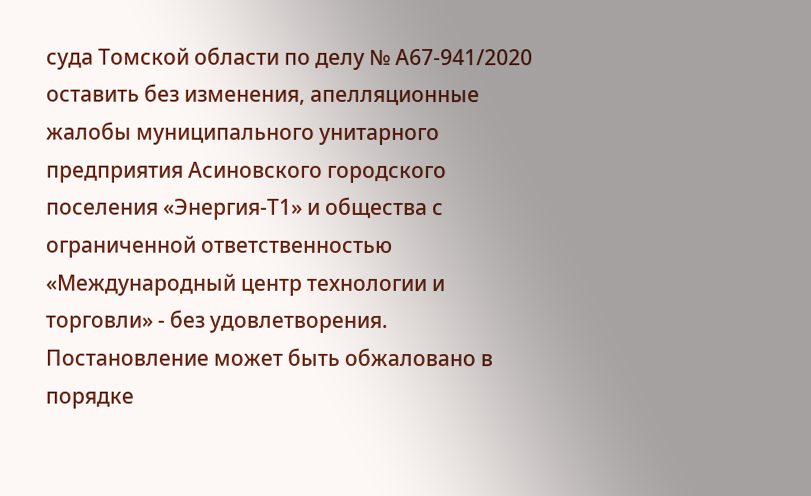суда Томской области по делу № А67-941/2020 оставить без изменения, апелляционные жалобы муниципального унитарного предприятия Асиновского городского поселения «Энергия-Т1» и общества с ограниченной ответственностью «Международный центр технологии и торговли» - без удовлетворения. Постановление может быть обжаловано в порядке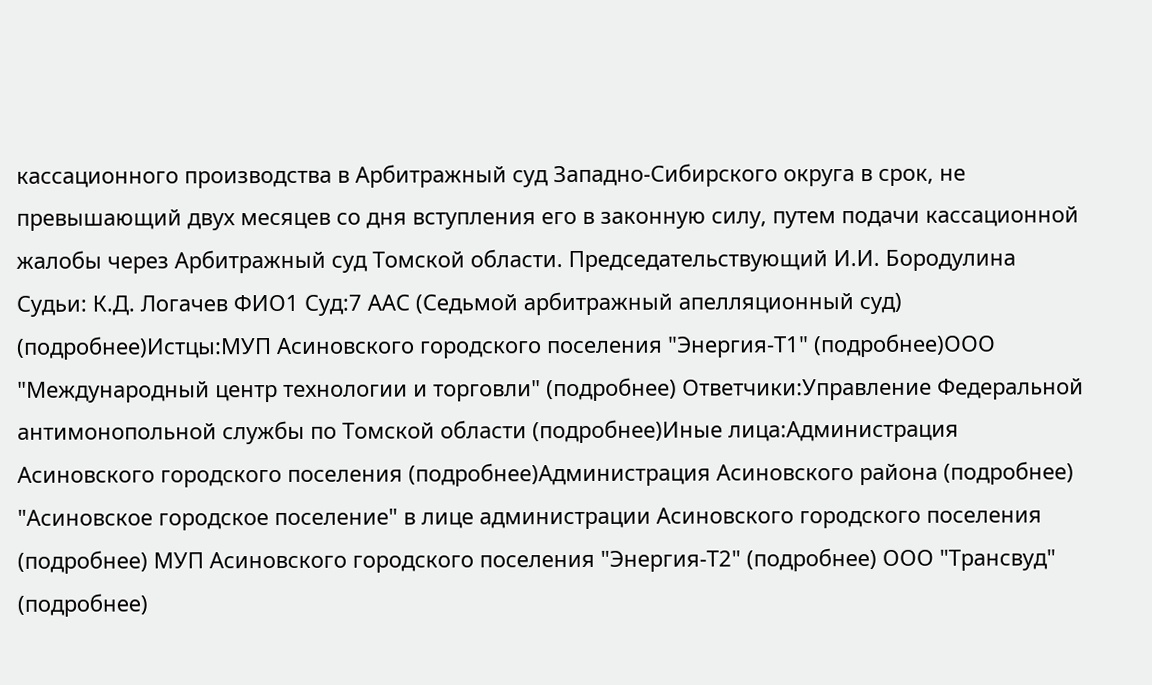кассационного производства в Арбитражный суд Западно-Сибирского округа в срок, не превышающий двух месяцев со дня вступления его в законную силу, путем подачи кассационной жалобы через Арбитражный суд Томской области. Председательствующий И.И. Бородулина Судьи: К.Д. Логачев ФИО1 Суд:7 ААС (Седьмой арбитражный апелляционный суд) (подробнее)Истцы:МУП Асиновского городского поселения "Энергия-Т1" (подробнее)ООО "Международный центр технологии и торговли" (подробнее) Ответчики:Управление Федеральной антимонопольной службы по Томской области (подробнее)Иные лица:Администрация Асиновского городского поселения (подробнее)Администрация Асиновского района (подробнее) "Асиновское городское поселение" в лице администрации Асиновского городского поселения (подробнее) МУП Асиновского городского поселения "Энергия-Т2" (подробнее) ООО "Трансвуд" (подробнее)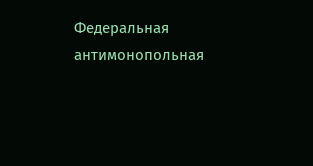Федеральная антимонопольная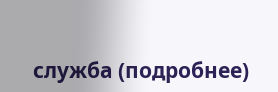служба (подробнее)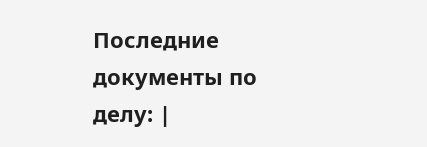Последние документы по делу: |